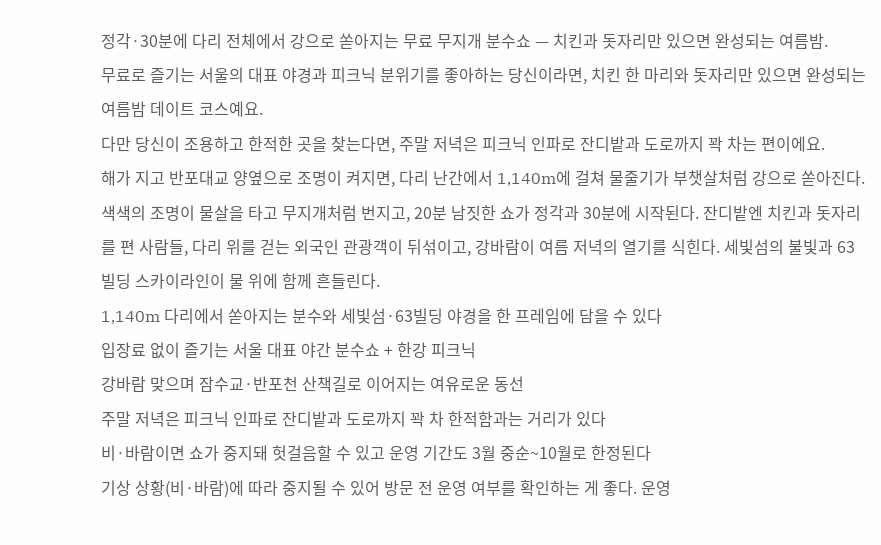정각·30분에 다리 전체에서 강으로 쏟아지는 무료 무지개 분수쇼 — 치킨과 돗자리만 있으면 완성되는 여름밤.
무료로 즐기는 서울의 대표 야경과 피크닉 분위기를 좋아하는 당신이라면, 치킨 한 마리와 돗자리만 있으면 완성되는 여름밤 데이트 코스예요.
다만 당신이 조용하고 한적한 곳을 찾는다면, 주말 저녁은 피크닉 인파로 잔디밭과 도로까지 꽉 차는 편이에요.
해가 지고 반포대교 양옆으로 조명이 켜지면, 다리 난간에서 1,140m에 걸쳐 물줄기가 부챗살처럼 강으로 쏟아진다. 색색의 조명이 물살을 타고 무지개처럼 번지고, 20분 남짓한 쇼가 정각과 30분에 시작된다. 잔디밭엔 치킨과 돗자리를 편 사람들, 다리 위를 걷는 외국인 관광객이 뒤섞이고, 강바람이 여름 저녁의 열기를 식힌다. 세빛섬의 불빛과 63빌딩 스카이라인이 물 위에 함께 흔들린다.
1,140m 다리에서 쏟아지는 분수와 세빛섬·63빌딩 야경을 한 프레임에 담을 수 있다
입장료 없이 즐기는 서울 대표 야간 분수쇼 + 한강 피크닉
강바람 맞으며 잠수교·반포천 산책길로 이어지는 여유로운 동선
주말 저녁은 피크닉 인파로 잔디밭과 도로까지 꽉 차 한적함과는 거리가 있다
비·바람이면 쇼가 중지돼 헛걸음할 수 있고 운영 기간도 3월 중순~10월로 한정된다
기상 상황(비·바람)에 따라 중지될 수 있어 방문 전 운영 여부를 확인하는 게 좋다. 운영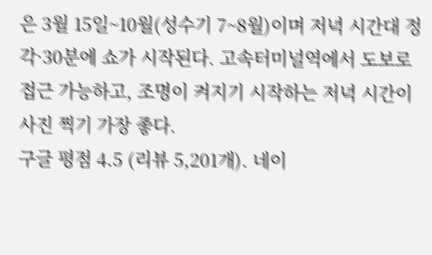은 3월 15일~10월(성수기 7~8월)이며 저녁 시간대 정각·30분에 쇼가 시작된다. 고속터미널역에서 도보로 접근 가능하고, 조명이 켜지기 시작하는 저녁 시간이 사진 찍기 가장 좋다.
구글 평점 4.5 (리뷰 5,201개). 네이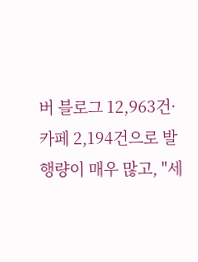버 블로그 12,963건·카페 2,194건으로 발행량이 매우 많고, "세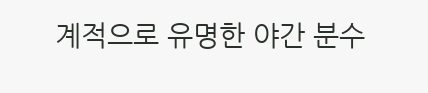계적으로 유명한 야간 분수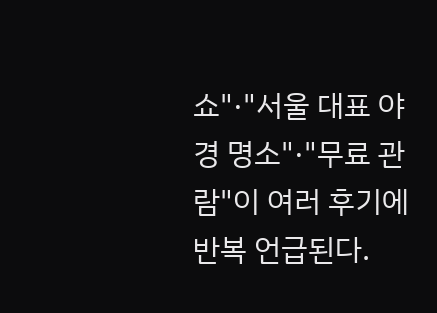쇼"·"서울 대표 야경 명소"·"무료 관람"이 여러 후기에 반복 언급된다.